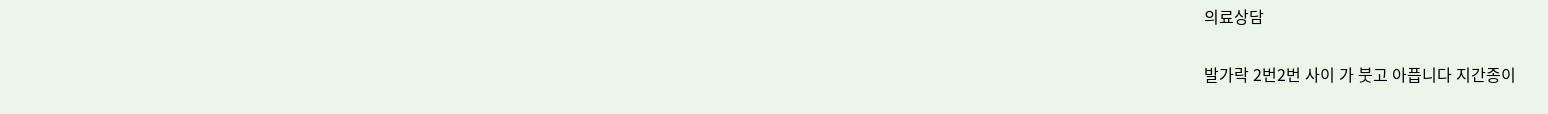의료상담

발가락 2번2번 사이 가 붓고 아픕니다 지간종이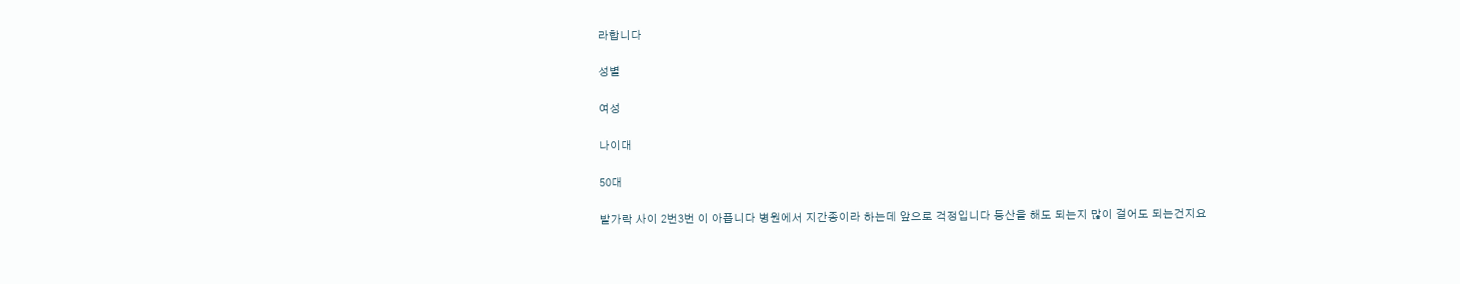라합니다

성별

여성

나이대

50대

발가락 사이 2번3번 이 아픕니다 병원에서 지간종이라 하는데 앞으로 걱정입니다 등산을 해도 되는지 많이 걸어도 되는건지요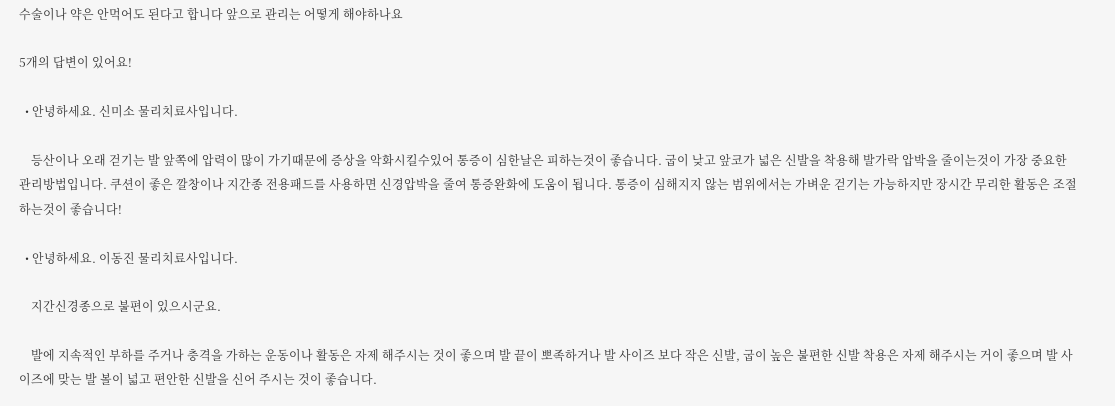수술이나 약은 안먹어도 된다고 합니다 앞으로 관리는 어떻게 해야하나요

5개의 답변이 있어요!

  • 안녕하세요. 신미소 물리치료사입니다.

    등산이나 오래 걷기는 발 앞쪽에 압력이 많이 가기때문에 증상을 악화시킬수있어 통증이 심한날은 피하는것이 좋습니다. 굽이 낮고 앞코가 넓은 신발을 착용해 발가락 압박을 줄이는것이 가장 중요한 관리방법입니다. 쿠션이 좋은 깔창이나 지간종 전용패드를 사용하면 신경압박을 줄여 통증완화에 도움이 됩니다. 통증이 심해지지 않는 범위에서는 가벼운 걷기는 가능하지만 장시간 무리한 활동은 조절하는것이 좋습니다!

  • 안녕하세요. 이동진 물리치료사입니다.

    지간신경종으로 불편이 있으시군요.

    발에 지속적인 부하를 주거나 충격을 가하는 운동이나 활동은 자제 해주시는 것이 좋으며 발 끝이 뽀족하거나 발 사이즈 보다 작은 신발, 굽이 높은 불편한 신발 착용은 자제 해주시는 거이 좋으며 발 사이즈에 맞는 발 볼이 넓고 편안한 신발을 신어 주시는 것이 좋습니다.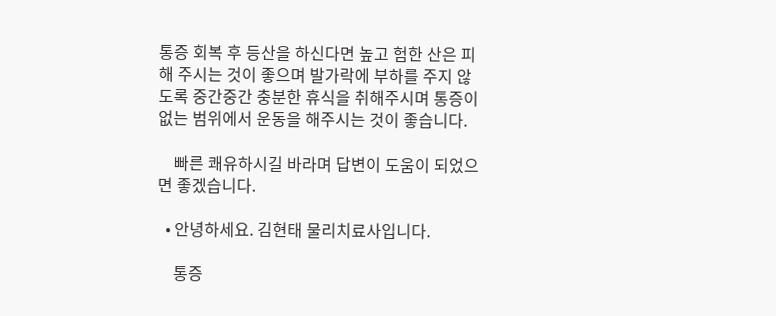통증 회복 후 등산을 하신다면 높고 험한 산은 피해 주시는 것이 좋으며 발가락에 부하를 주지 않도록 중간중간 충분한 휴식을 취해주시며 통증이 없는 범위에서 운동을 해주시는 것이 좋습니다.

    빠른 쾌유하시길 바라며 답변이 도움이 되었으면 좋겠습니다.

  • 안녕하세요. 김현태 물리치료사입니다.

    통증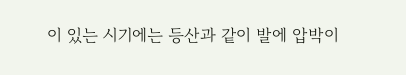이 있는 시기에는 등산과 같이 발에 압박이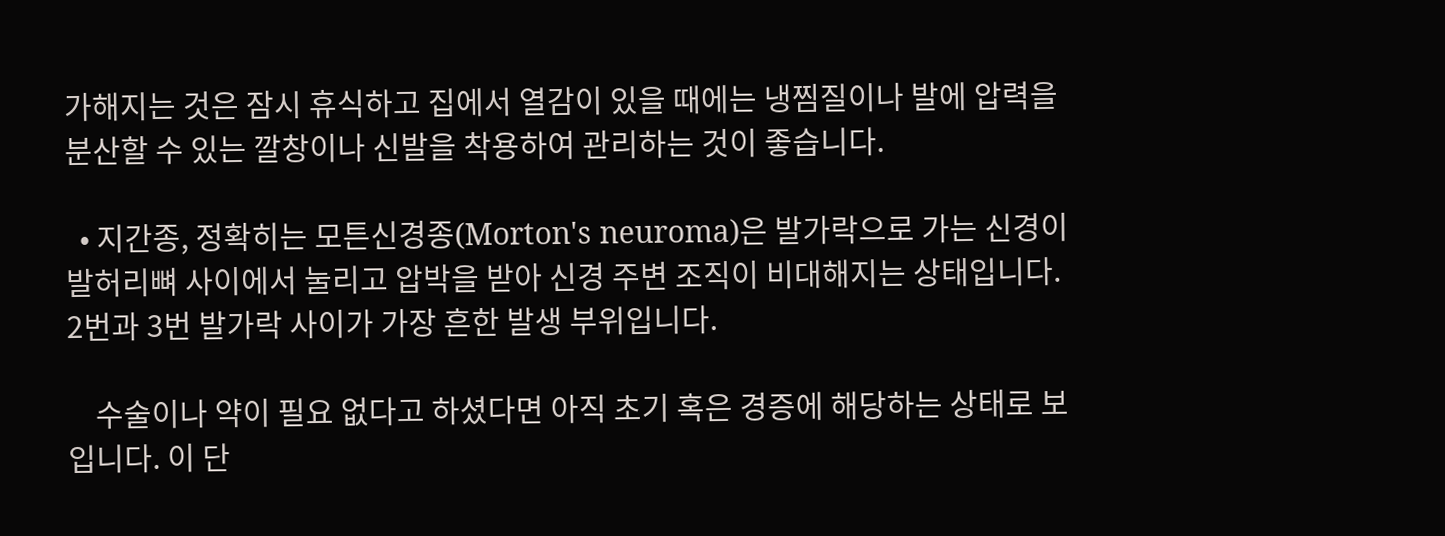가해지는 것은 잠시 휴식하고 집에서 열감이 있을 때에는 냉찜질이나 발에 압력을 분산할 수 있는 깔창이나 신발을 착용하여 관리하는 것이 좋습니다.

  • 지간종, 정확히는 모튼신경종(Morton's neuroma)은 발가락으로 가는 신경이 발허리뼈 사이에서 눌리고 압박을 받아 신경 주변 조직이 비대해지는 상태입니다. 2번과 3번 발가락 사이가 가장 흔한 발생 부위입니다.

    수술이나 약이 필요 없다고 하셨다면 아직 초기 혹은 경증에 해당하는 상태로 보입니다. 이 단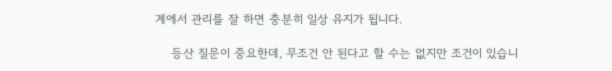계에서 관리를 잘 하면 충분히 일상 유지가 됩니다.

    등산 질문이 중요한데, 무조건 안 된다고 할 수는 없지만 조건이 있습니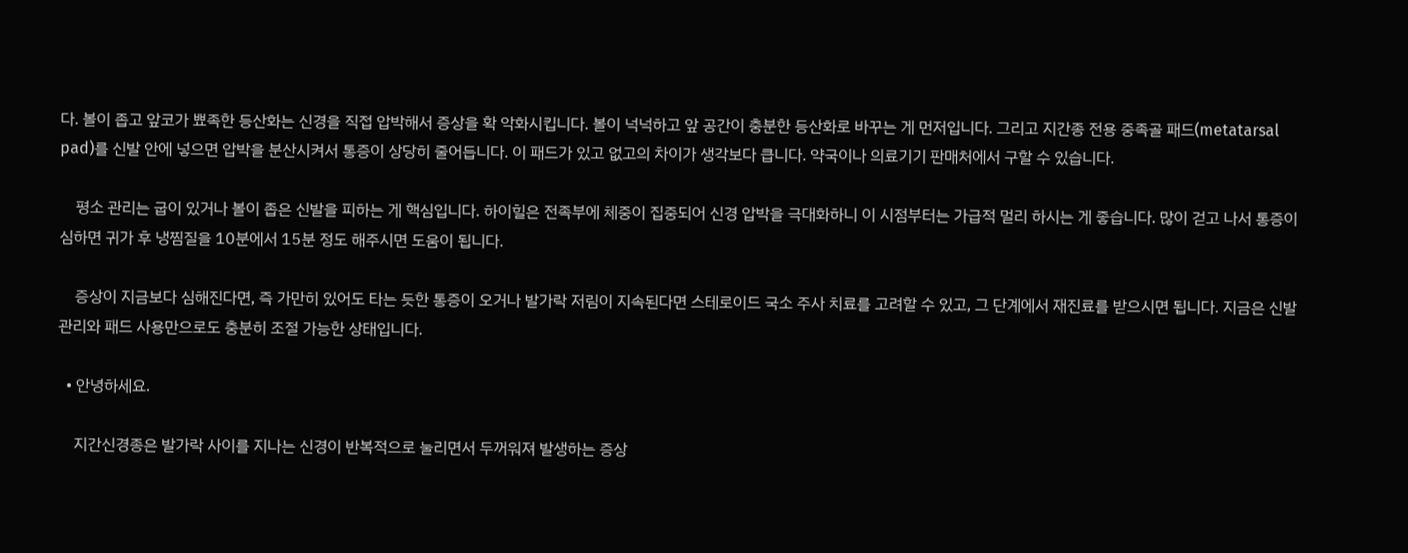다. 볼이 좁고 앞코가 뾰족한 등산화는 신경을 직접 압박해서 증상을 확 악화시킵니다. 볼이 넉넉하고 앞 공간이 충분한 등산화로 바꾸는 게 먼저입니다. 그리고 지간종 전용 중족골 패드(metatarsal pad)를 신발 안에 넣으면 압박을 분산시켜서 통증이 상당히 줄어듭니다. 이 패드가 있고 없고의 차이가 생각보다 큽니다. 약국이나 의료기기 판매처에서 구할 수 있습니다.

    평소 관리는 굽이 있거나 볼이 좁은 신발을 피하는 게 핵심입니다. 하이힐은 전족부에 체중이 집중되어 신경 압박을 극대화하니 이 시점부터는 가급적 멀리 하시는 게 좋습니다. 많이 걷고 나서 통증이 심하면 귀가 후 냉찜질을 10분에서 15분 정도 해주시면 도움이 됩니다.

    증상이 지금보다 심해진다면, 즉 가만히 있어도 타는 듯한 통증이 오거나 발가락 저림이 지속된다면 스테로이드 국소 주사 치료를 고려할 수 있고, 그 단계에서 재진료를 받으시면 됩니다. 지금은 신발 관리와 패드 사용만으로도 충분히 조절 가능한 상태입니다.

  • 안녕하세요.

    지간신경종은 발가락 사이를 지나는 신경이 반복적으로 눌리면서 두꺼워져 발생하는 증상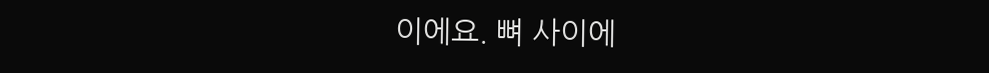이에요. 뼈 사이에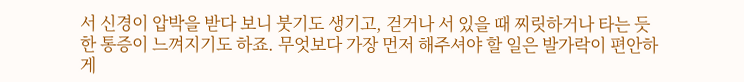서 신경이 압박을 받다 보니 붓기도 생기고, 걷거나 서 있을 때 찌릿하거나 타는 듯한 통증이 느껴지기도 하죠. 무엇보다 가장 먼저 해주셔야 할 일은 발가락이 편안하게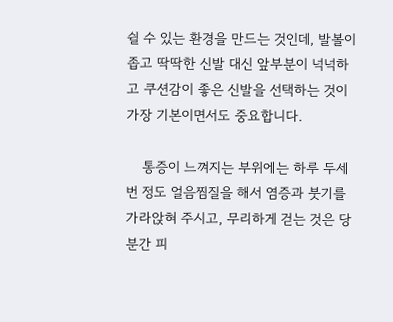쉴 수 있는 환경을 만드는 것인데, 발볼이 좁고 딱딱한 신발 대신 앞부분이 넉넉하고 쿠션감이 좋은 신발을 선택하는 것이 가장 기본이면서도 중요합니다.

    통증이 느껴지는 부위에는 하루 두세 번 정도 얼음찜질을 해서 염증과 붓기를 가라앉혀 주시고, 무리하게 걷는 것은 당분간 피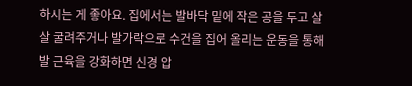하시는 게 좋아요. 집에서는 발바닥 밑에 작은 공을 두고 살살 굴려주거나 발가락으로 수건을 집어 올리는 운동을 통해 발 근육을 강화하면 신경 압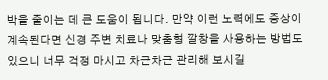박을 줄이는 데 큰 도움이 됩니다. 만약 이런 노력에도 증상이 계속된다면 신경 주변 치료나 맞춤형 깔창을 사용하는 방법도 있으니 너무 걱정 마시고 차근차근 관리해 보시길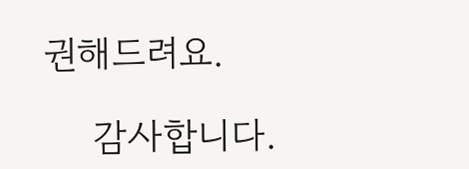권해드려요.

    감사합니다.